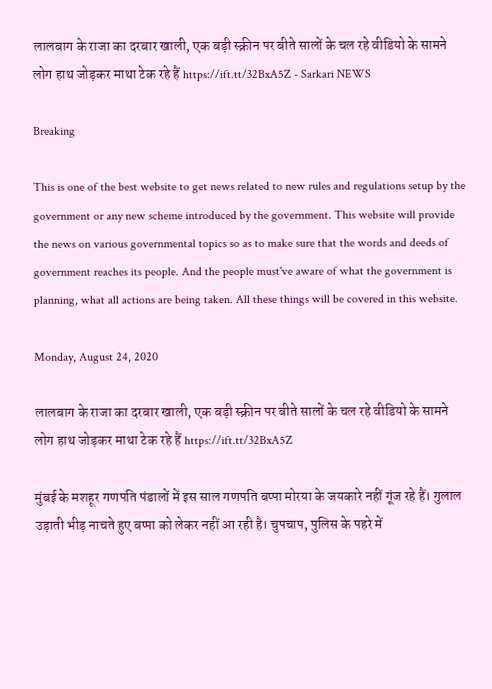लालबाग के राजा का दरबार खाली, एक बड़ी स्क्रीन पर बीते सालों के चल रहे वीडियो के सामने लोग हाथ जोड़कर माथा टेक रहे हैं https://ift.tt/32BxA5Z - Sarkari NEWS

Breaking

This is one of the best website to get news related to new rules and regulations setup by the government or any new scheme introduced by the government. This website will provide the news on various governmental topics so as to make sure that the words and deeds of government reaches its people. And the people must've aware of what the government is planning, what all actions are being taken. All these things will be covered in this website.

Monday, August 24, 2020

लालबाग के राजा का दरबार खाली, एक बड़ी स्क्रीन पर बीते सालों के चल रहे वीडियो के सामने लोग हाथ जोड़कर माथा टेक रहे हैं https://ift.tt/32BxA5Z

मुंबई के मशहूर गणपति पंडालों में इस साल गणपति बप्पा मोरया के जयकारे नहीं गूंज रहे हैं। गुलाल उड़ाती भीड़ नाचते हुए बप्पा को लेकर नहीं आ रही है। चुपचाप, पुलिस के पहरे में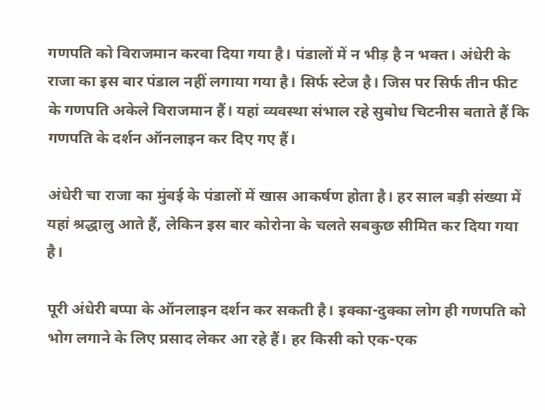गणपति को विराजमान करवा दिया गया है। पंडालों में न भीड़ है न भक्त। अंधेरी के राजा का इस बार पंडाल नहीं लगाया गया है। सिर्फ स्टेज है। जिस पर सिर्फ तीन फीट के गणपति अकेले विराजमान हैं। यहां व्यवस्था संभाल रहे सुबोध चिटनीस बताते हैं कि गणपति के दर्शन ऑनलाइन कर दिए गए हैं।

अंधेरी चा राजा का मुंबई के पंडालों में खास आकर्षण होता है। हर साल बड़ी संख्या में यहां श्रद्धालु आते हैं, लेकिन इस बार कोरोना के चलते सबकुछ सीमित कर दिया गया है।

पूरी अंधेरी बप्पा के ऑनलाइन दर्शन कर सकती है। इक्का-दुक्का लोग ही गणपति को भोग लगाने के लिए प्रसाद लेकर आ रहे हैं। हर किसी को एक-एक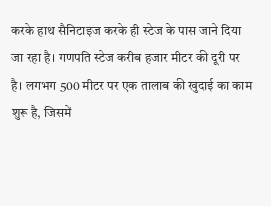करके हाथ सैनिटाइज करके ही स्टेज के पास जाने दिया जा रहा है। गणपति स्टेज करीब हजार मीटर की दूरी पर है। लगभग 500 मीटर पर एक तालाब की खुदाई का काम शुरू है, जिसमें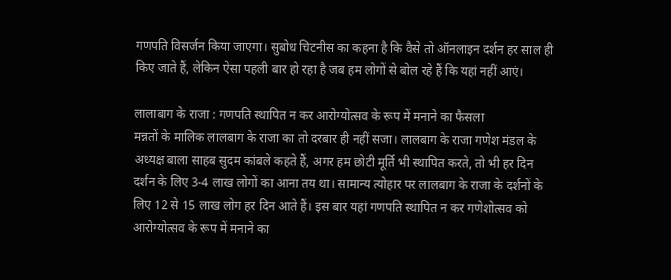गणपति विसर्जन किया जाएगा। सुबोध चिटनीस का कहना है कि वैसे तो ऑनलाइन दर्शन हर साल ही किए जाते हैं, लेकिन ऐसा पहली बार हो रहा है जब हम लोगों से बोल रहे हैं कि यहां नहीं आएं।

लालाबाग के राजा : गणपति स्थापित न कर आरोग्योत्सव के रूप में मनाने का फैसला
मन्नतों के मालिक लालबाग के राजा का तो दरबार ही नहीं सजा। लालबाग के राजा गणेश मंडल के अध्यक्ष बाला साहब सुदम कांबले कहते हैं, अगर हम छोटी मूर्ति भी स्थापित करते, तो भी हर दिन दर्शन के लिए 3-4 लाख लोगों का आना तय था। सामान्य त्योहार पर लालबाग के राजा के दर्शनों के लिए 12 से 15 लाख लोग हर दिन आते हैं। इस बार यहां गणपति स्थापित न कर गणेशोत्सव को आरोग्योत्सव के रूप में मनाने का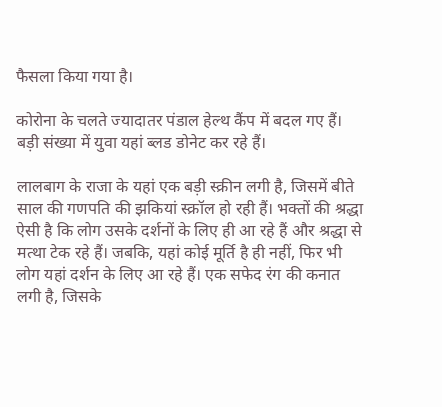फैसला किया गया है।

कोरोना के चलते ज्यादातर पंडाल हेल्थ कैंप में बदल गए हैं। बड़ी संख्या में युवा यहां ब्लड डोनेट कर रहे हैं।

लालबाग के राजा के यहां एक बड़ी स्क्रीन लगी है, जिसमें बीते साल की गणपति की झकियां स्क्रॉल हो रही हैं। भक्तों की श्रद्धा ऐसी है कि लोग उसके दर्शनों के लिए ही आ रहे हैं और श्रद्धा से मत्था टेक रहे हैं। जबकि, यहां कोई मूर्ति है ही नहीं, फिर भी लोग यहां दर्शन के लिए आ रहे हैं। एक सफेद रंग की कनात लगी है, जिसके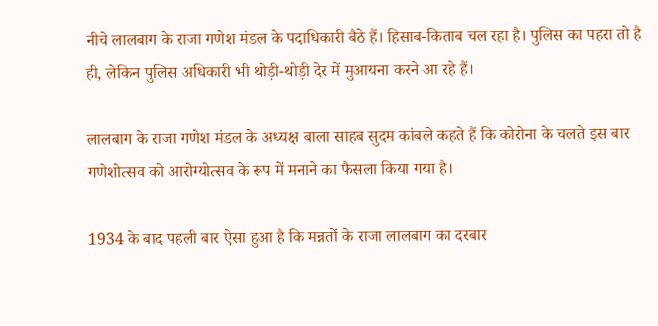नीचे लालबाग के राजा गणेश मंडल के पदाधिकारी बैठे हैं। हिसाब-किताब चल रहा है। पुलिस का पहरा तो है ही, लेकिन पुलिस अधिकारी भी थोड़ी-थोड़ी देर में मुआयना करने आ रहे हैं।

लालबाग के राजा गणेश मंडल के अध्यक्ष बाला साहब सुदम कांबले कहते हैं कि कोरोना के चलते इस बार गणेशोत्सव को आरोग्योत्सव के रूप में मनाने का फैसला किया गया है।

1934 के बाद पहली बार ऐसा हुआ है कि मन्नतों के राजा लालबाग का दरबार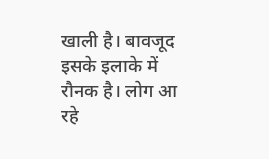खाली है। बावजूद इसके इलाके में रौनक है। लोग आ रहे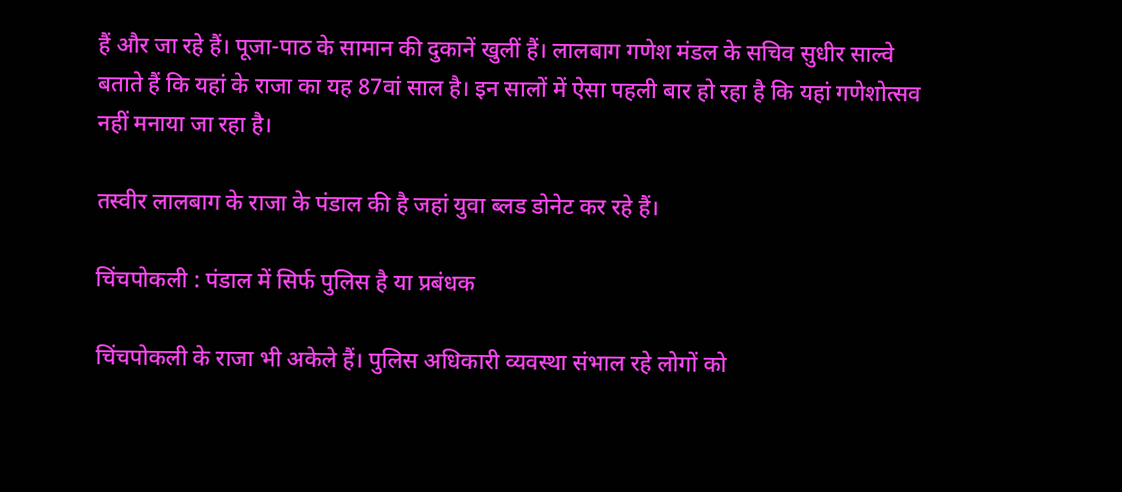हैं और जा रहे हैं। पूजा-पाठ के सामान की दुकानें खुलीं हैं। लालबाग गणेश मंडल के सचिव सुधीर साल्वे बताते हैं कि यहां के राजा का यह 87वां साल है। इन सालों में ऐसा पहली बार हो रहा है कि यहां गणेशोत्सव नहीं मनाया जा रहा है।

तस्वीर लालबाग के राजा के पंडाल की है जहां युवा ब्लड डोनेट कर रहे हैं।

चिंचपोकली : पंडाल में सिर्फ पुलिस है या प्रबंधक

चिंचपोकली के राजा भी अकेले हैं। पुलिस अधिकारी व्यवस्था संभाल रहे लोगों को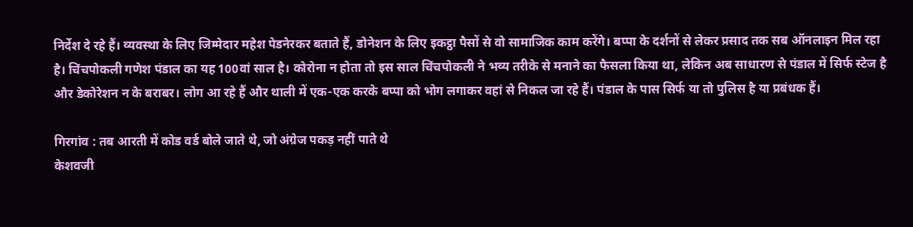निर्देश दे रहे हैं। व्यवस्था के लिए जिम्मेदार महेश पेडनेरकर बताते हैं, डोनेशन के लिए इकट्ठा पैसों से वो सामाजिक काम करेंगे। बप्पा के दर्शनों से लेकर प्रसाद तक सब ऑनलाइन मिल रहा है। चिंचपोकली गणेश पंडाल का यह 100वां साल है। कोरोना न होता तो इस साल चिंचपोकली ने भव्य तरीके से मनाने का फैसला किया था, लेकिन अब साधारण से पंडाल में सिर्फ स्टेज है और डेकोरेशन न के बराबर। लोग आ रहे हैं और थाली में एक-एक करके बप्पा को भोग लगाकर वहां से निकल जा रहे हैं। पंडाल के पास सिर्फ या तो पुलिस है या प्रबंधक हैं।

गिरगांव : तब आरती में कोड वर्ड बोले जाते थे, जो अंग्रेज पकड़ नहीं पाते थे
केशवजी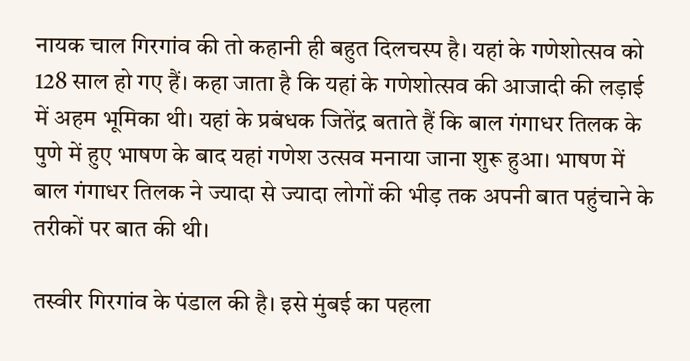नायक चाल गिरगांव की तो कहानी ही बहुत दिलचस्प है। यहां के गणेशोत्सव को 128 साल हो गए हैं। कहा जाता है कि यहां के गणेशोत्सव की आजादी की लड़ाई में अहम भूमिका थी। यहां के प्रबंधक जितेंद्र बताते हैं कि बाल गंगाधर तिलक के पुणे में हुए भाषण के बाद यहां गणेश उत्सव मनाया जाना शुरू हुआ। भाषण में बाल गंगाधर तिलक ने ज्यादा से ज्यादा लोगों की भीड़ तक अपनी बात पहुंचाने के तरीकों पर बात की थी।

तस्वीर गिरगांव के पंडाल की है। इसे मुंबई का पहला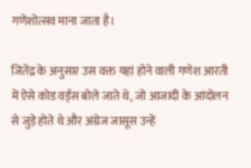गणेशोत्सव माना जाता है।

जितेंद्र के अनुसार उस वक्त यहां होने वाली गणेश आरती में ऐसे कोड वर्ड्स बोले जाते थे, जो आजादी के आंदोलन से जुड़े होते थे और अंग्रेज जासूस उन्हें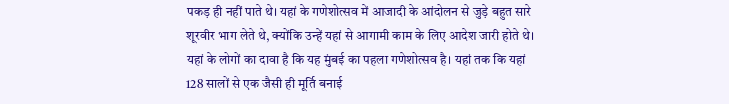पकड़ ही नहीं पाते थे। यहां के गणेशोत्सव में आजादी के आंदोलन से जुड़े बहुत सारे शूरवीर भाग लेते थे, क्योंकि उन्हें यहां से आगामी काम के लिए आदेश जारी होते थे। यहां के लोगों का दावा है कि यह मुंबई का पहला गणेशोत्सव है। यहां तक कि यहां 128 सालों से एक जैसी ही मूर्ति बनाई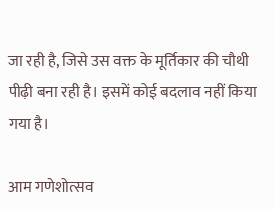जा रही है, जिसे उस वक्त के मूर्तिकार की चौथी पीढ़ी बना रही है। इसमें कोई बदलाव नहीं किया गया है।

आम गणेशोत्सव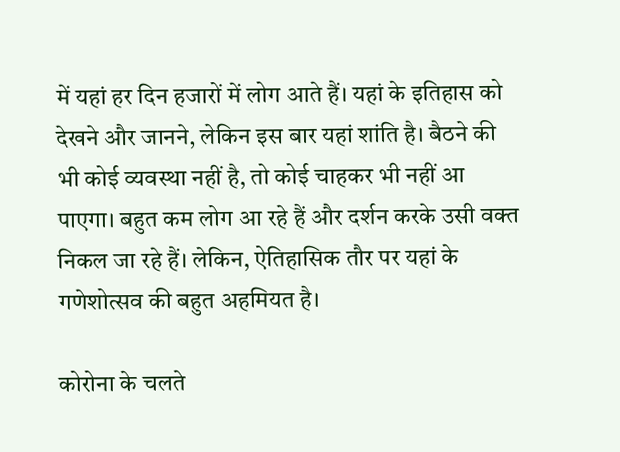में यहां हर दिन हजारों में लोग आते हैं। यहां के इतिहास को देखने और जानने, लेकिन इस बार यहां शांति है। बैठने की भी कोई व्यवस्था नहीं है, तो कोई चाहकर भी नहीं आ पाएगा। बहुत कम लोग आ रहे हैं और दर्शन करके उसी वक्त निकल जा रहे हैं। लेकिन, ऐतिहासिक तौर पर यहां के गणेशोत्सव की बहुत अहमियत है।

कोरोना के चलते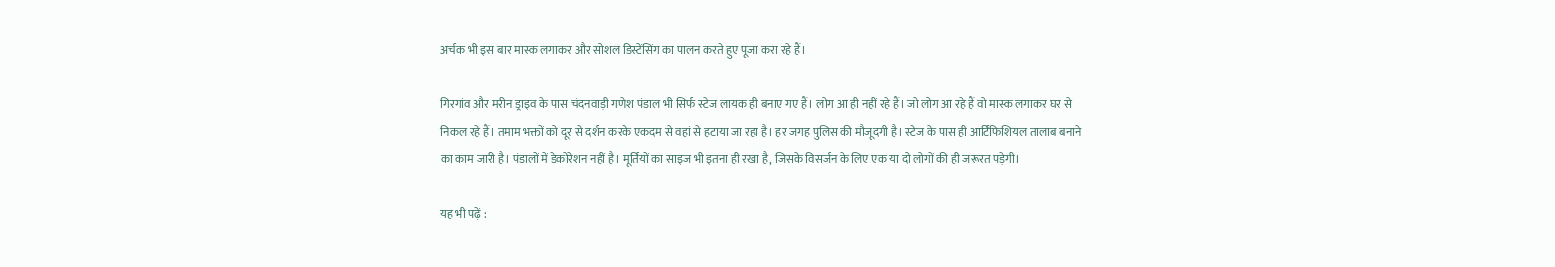अर्चक भी इस बार मास्क लगाकर और सोशल डिस्टेंसिंग का पालन करते हुए पूजा करा रहे हैं।

गिरगांव और मरीन ड्राइव के पास चंदनवाड़ी गणेश पंडाल भी सिर्फ स्टेज लायक ही बनाए गए हैं। लोग आ ही नहीं रहे हैं। जो लोग आ रहे हैं वो मास्क लगाकर घर से निकल रहे हैं। तमाम भक्तों को दूर से दर्शन करके एकदम से वहां से हटाया जा रहा है। हर जगह पुलिस की मौजूदगी है। स्टेज के पास ही आर्टिफिशियल तालाब बनाने का काम जारी है। पंडालों में डेकोरेशन नहीं है। मूर्तियों का साइज भी इतना ही रखा है, जिसके विसर्जन के लिए एक या दो लोगों की ही जरूरत पड़ेगी।

यह भी पढ़ें :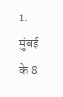1. मुंबई के 8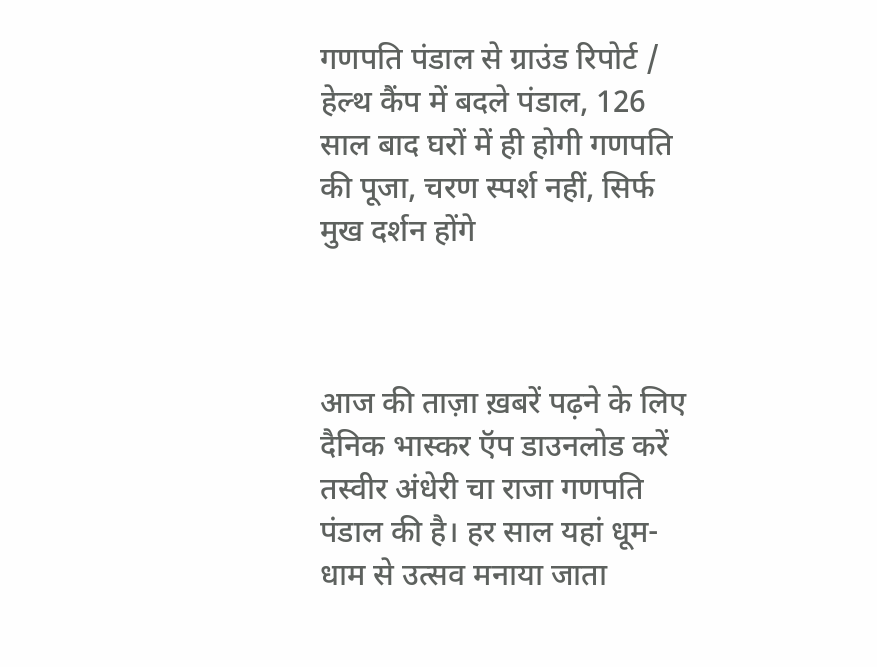गणपति पंडाल से ग्राउंड रिपोर्ट / हेल्थ कैंप में बदले पंडाल, 126 साल बाद घरों में ही होगी गणपति की पूजा, चरण स्पर्श नहीं, सिर्फ मुख दर्शन होंगे



आज की ताज़ा ख़बरें पढ़ने के लिए दैनिक भास्कर ऍप डाउनलोड करें
तस्वीर अंधेरी चा राजा गणपति पंडाल की है। हर साल यहां धूम-धाम से उत्सव मनाया जाता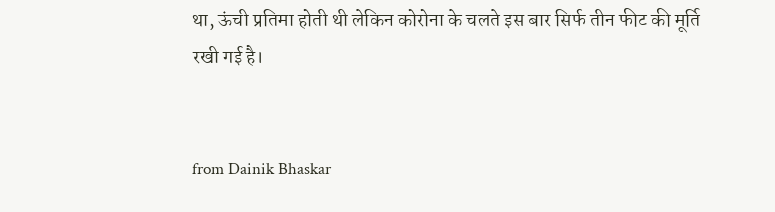था, ऊंची प्रतिमा होती थी लेकिन कोरोना के चलते इस बार सिर्फ तीन फीट की मूर्ति रखी गई है।


from Dainik Bhaskar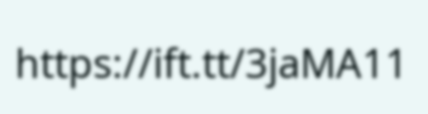https://ift.tt/3jaMA11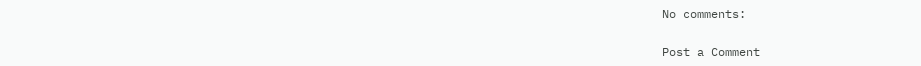No comments:

Post a Comment